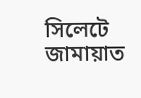সিলেটে জামায়াত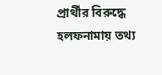প্রার্থীর বিরুদ্ধে হলফনামায় তথ্য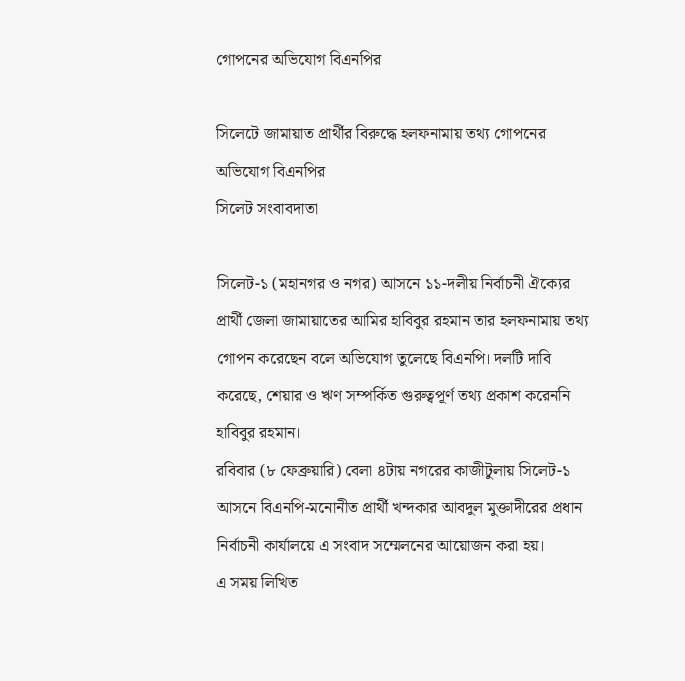গোপনের অভিযোগ বিএনপির

সিলেটে জামায়াত প্রার্থীর বিরুদ্ধে হলফনামায় তথ্য গোপনের অভিযোগ বিএনপির
সিলেট সংবাবদাতা

সিলেট-১ (মহানগর ও নগর) আসনে ১১-দলীয় নির্বাচনী ঐক্যের প্রার্থী জেলা জামায়াতের আমির হাবিবুর রহমান তার হলফনামায় তথ্য গোপন করেছেন বলে অভিযোগ তুলেছে বিএনপি। দলটি দাবি করেছে, শেয়ার ও ঋণ সম্পর্কিত গুরুত্বপূর্ণ তথ্য প্রকাশ করেননি হাবিবুর রহমান।
রবিবার (৮ ফেব্রুয়ারি) বেলা ৪টায় নগরের কাজীটুলায় সিলেট-১ আসনে বিএনপি-মনোনীত প্রার্থী খন্দকার আবদুল মুক্তাদীরের প্রধান নির্বাচনী কার্যালয়ে এ সংবাদ সম্মেলনের আয়োজন করা হয়।
এ সময় লিখিত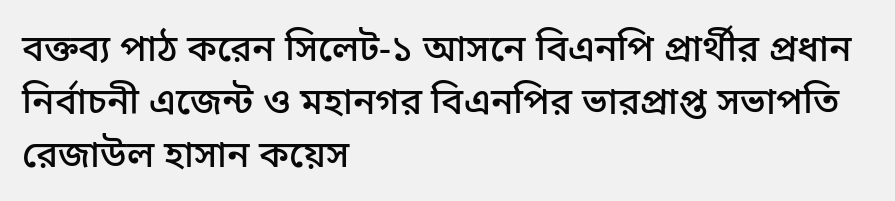বক্তব্য পাঠ করেন সিলেট-১ আসনে বিএনপি প্রার্থীর প্রধান নির্বাচনী এজেন্ট ও মহানগর বিএনপির ভারপ্রাপ্ত সভাপতি রেজাউল হাসান কয়েস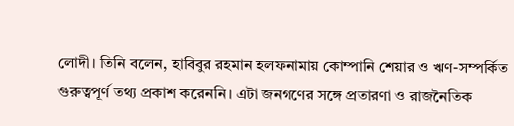লোদী। তিনি বলেন, হাবিবুর রহমান হলফনামায় কোম্পানি শেয়ার ও ঋণ-সম্পর্কিত গুরুত্বপূর্ণ তথ্য প্রকাশ করেননি। এটা জনগণের সঙ্গে প্রতারণা ও রাজনৈতিক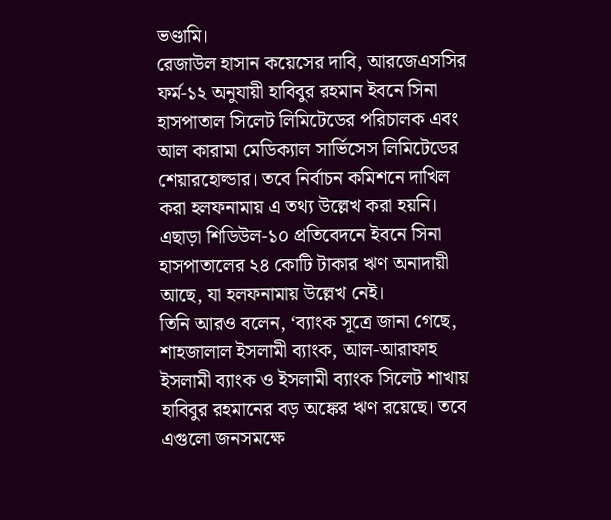ভণ্ডামি।
রেজাউল হাসান কয়েসের দাবি, আরজেএসসির ফর্ম-১২ অনুযায়ী হাবিবুর রহমান ইবনে সিনা হাসপাতাল সিলেট লিমিটেডের পরিচালক এবং আল কারামা মেডিক্যাল সার্ভিসেস লিমিটেডের শেয়ারহোল্ডার। তবে নির্বাচন কমিশনে দাখিল করা হলফনামায় এ তথ্য উল্লেখ করা হয়নি। এছাড়া শিডিউল-১০ প্রতিবেদনে ইবনে সিনা হাসপাতালের ২৪ কোটি টাকার ঋণ অনাদায়ী আছে, যা হলফনামায় উল্লেখ নেই।
তিনি আরও বলেন, ‘ব্যাংক সূত্রে জানা গেছে, শাহজালাল ইসলামী ব্যাংক, আল-আরাফাহ ইসলামী ব্যাংক ও ইসলামী ব্যাংক সিলেট শাখায় হাবিবুর রহমানের বড় অঙ্কের ঋণ রয়েছে। তবে এগুলো জনসমক্ষে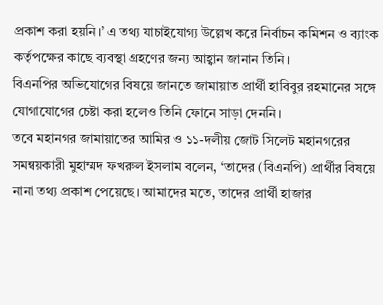প্রকাশ করা হয়নি।’ এ তথ্য যাচাইযোগ্য উল্লেখ করে নির্বাচন কমিশন ও ব্যাংক কর্তৃপক্ষের কাছে ব্যবস্থা গ্রহণের জন্য আহ্বান জানান তিনি।
বিএনপির অভিযোগের বিষয়ে জানতে জামায়াত প্রার্থী হাবিবুর রহমানের সঙ্গে যোগাযোগের চেষ্টা করা হলেও তিনি ফোনে সাড়া দেননি।
তবে মহানগর জামায়াতের আমির ও ১১-দলীয় জোট সিলেট মহানগরের সমন্বয়কারী মুহাম্মদ ফখরুল ইসলাম বলেন, ‘তাদের (বিএনপি) প্রার্থীর বিষয়ে নানা তথ্য প্রকাশ পেয়েছে। আমাদের মতে, তাদের প্রার্থী হাজার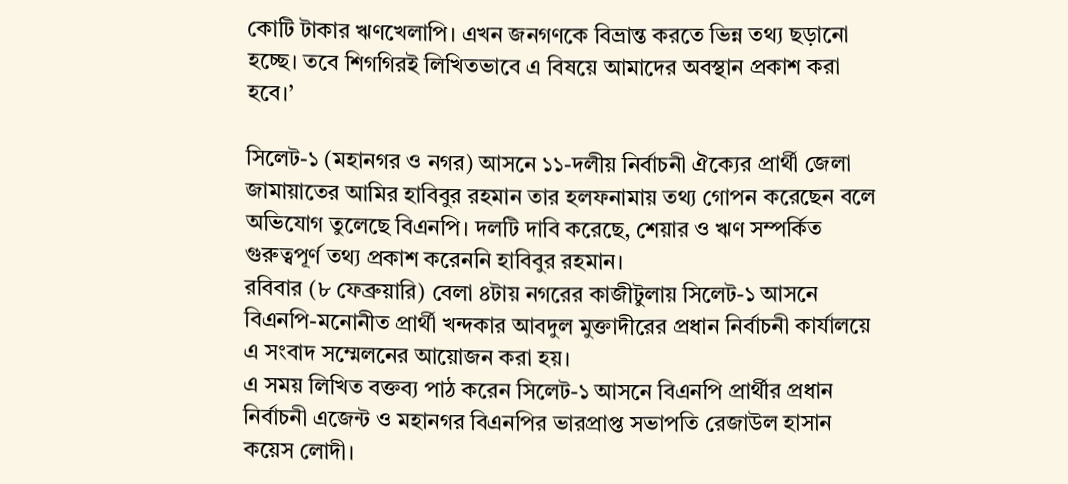কোটি টাকার ঋণখেলাপি। এখন জনগণকে বিভ্রান্ত করতে ভিন্ন তথ্য ছড়ানো হচ্ছে। তবে শিগগিরই লিখিতভাবে এ বিষয়ে আমাদের অবস্থান প্রকাশ করা হবে।’

সিলেট-১ (মহানগর ও নগর) আসনে ১১-দলীয় নির্বাচনী ঐক্যের প্রার্থী জেলা জামায়াতের আমির হাবিবুর রহমান তার হলফনামায় তথ্য গোপন করেছেন বলে অভিযোগ তুলেছে বিএনপি। দলটি দাবি করেছে, শেয়ার ও ঋণ সম্পর্কিত গুরুত্বপূর্ণ তথ্য প্রকাশ করেননি হাবিবুর রহমান।
রবিবার (৮ ফেব্রুয়ারি) বেলা ৪টায় নগরের কাজীটুলায় সিলেট-১ আসনে বিএনপি-মনোনীত প্রার্থী খন্দকার আবদুল মুক্তাদীরের প্রধান নির্বাচনী কার্যালয়ে এ সংবাদ সম্মেলনের আয়োজন করা হয়।
এ সময় লিখিত বক্তব্য পাঠ করেন সিলেট-১ আসনে বিএনপি প্রার্থীর প্রধান নির্বাচনী এজেন্ট ও মহানগর বিএনপির ভারপ্রাপ্ত সভাপতি রেজাউল হাসান কয়েস লোদী।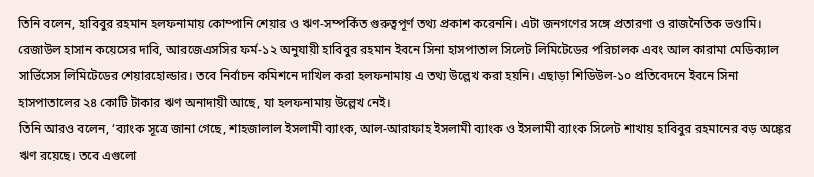তিনি বলেন, হাবিবুর রহমান হলফনামায় কোম্পানি শেয়ার ও ঋণ-সম্পর্কিত গুরুত্বপূর্ণ তথ্য প্রকাশ করেননি। এটা জনগণের সঙ্গে প্রতারণা ও রাজনৈতিক ভণ্ডামি।
রেজাউল হাসান কয়েসের দাবি, আরজেএসসির ফর্ম-১২ অনুযায়ী হাবিবুর রহমান ইবনে সিনা হাসপাতাল সিলেট লিমিটেডের পরিচালক এবং আল কারামা মেডিক্যাল সার্ভিসেস লিমিটেডের শেয়ারহোল্ডার। তবে নির্বাচন কমিশনে দাখিল করা হলফনামায় এ তথ্য উল্লেখ করা হয়নি। এছাড়া শিডিউল-১০ প্রতিবেদনে ইবনে সিনা হাসপাতালের ২৪ কোটি টাকার ঋণ অনাদায়ী আছে, যা হলফনামায় উল্লেখ নেই।
তিনি আরও বলেন, ‘ব্যাংক সূত্রে জানা গেছে, শাহজালাল ইসলামী ব্যাংক, আল-আরাফাহ ইসলামী ব্যাংক ও ইসলামী ব্যাংক সিলেট শাখায় হাবিবুর রহমানের বড় অঙ্কের ঋণ রয়েছে। তবে এগুলো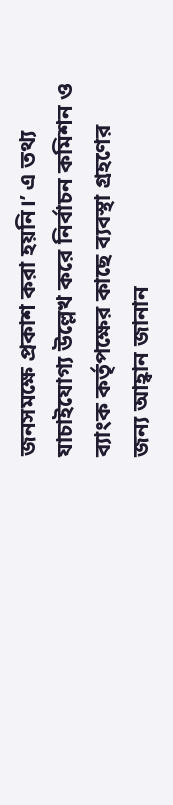জনসমক্ষে প্রকাশ করা হয়নি।’ এ তথ্য যাচাইযোগ্য উল্লেখ করে নির্বাচন কমিশন ও ব্যাংক কর্তৃপক্ষের কাছে ব্যবস্থা গ্রহণের জন্য আহ্বান জানান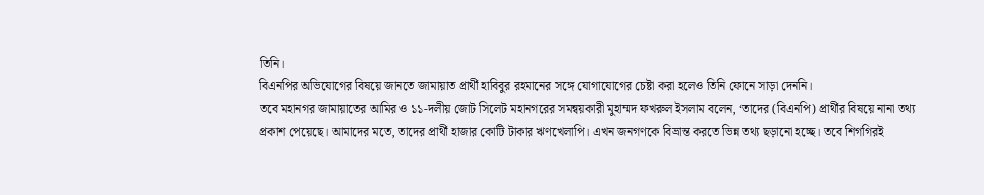তিনি।
বিএনপির অভিযোগের বিষয়ে জানতে জামায়াত প্রার্থী হাবিবুর রহমানের সঙ্গে যোগাযোগের চেষ্টা করা হলেও তিনি ফোনে সাড়া দেননি।
তবে মহানগর জামায়াতের আমির ও ১১-দলীয় জোট সিলেট মহানগরের সমন্বয়কারী মুহাম্মদ ফখরুল ইসলাম বলেন, ‘তাদের (বিএনপি) প্রার্থীর বিষয়ে নানা তথ্য প্রকাশ পেয়েছে। আমাদের মতে, তাদের প্রার্থী হাজার কোটি টাকার ঋণখেলাপি। এখন জনগণকে বিভ্রান্ত করতে ভিন্ন তথ্য ছড়ানো হচ্ছে। তবে শিগগিরই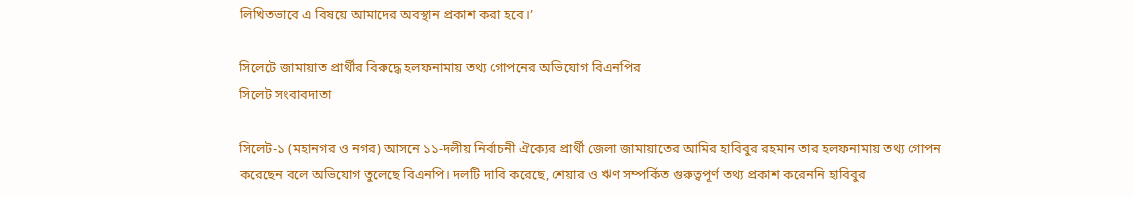লিখিতভাবে এ বিষয়ে আমাদের অবস্থান প্রকাশ করা হবে।’

সিলেটে জামায়াত প্রার্থীর বিরুদ্ধে হলফনামায় তথ্য গোপনের অভিযোগ বিএনপির
সিলেট সংবাবদাতা

সিলেট-১ (মহানগর ও নগর) আসনে ১১-দলীয় নির্বাচনী ঐক্যের প্রার্থী জেলা জামায়াতের আমির হাবিবুর রহমান তার হলফনামায় তথ্য গোপন করেছেন বলে অভিযোগ তুলেছে বিএনপি। দলটি দাবি করেছে, শেয়ার ও ঋণ সম্পর্কিত গুরুত্বপূর্ণ তথ্য প্রকাশ করেননি হাবিবুর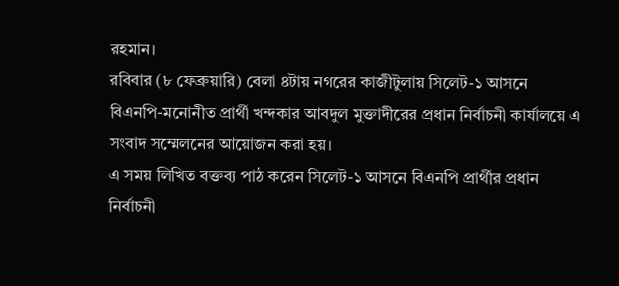রহমান।
রবিবার (৮ ফেব্রুয়ারি) বেলা ৪টায় নগরের কাজীটুলায় সিলেট-১ আসনে বিএনপি-মনোনীত প্রার্থী খন্দকার আবদুল মুক্তাদীরের প্রধান নির্বাচনী কার্যালয়ে এ সংবাদ সম্মেলনের আয়োজন করা হয়।
এ সময় লিখিত বক্তব্য পাঠ করেন সিলেট-১ আসনে বিএনপি প্রার্থীর প্রধান নির্বাচনী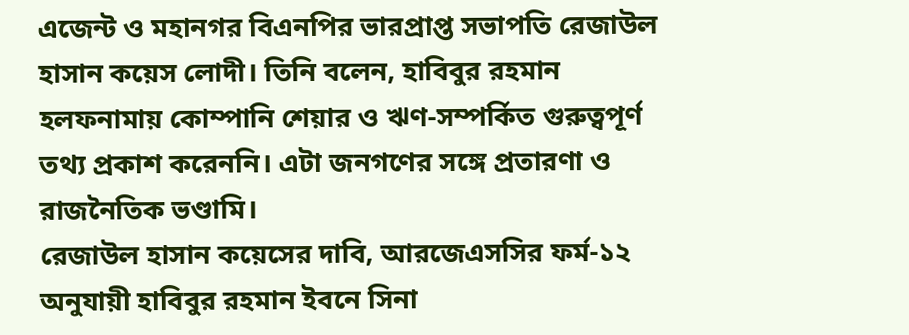এজেন্ট ও মহানগর বিএনপির ভারপ্রাপ্ত সভাপতি রেজাউল হাসান কয়েস লোদী। তিনি বলেন, হাবিবুর রহমান হলফনামায় কোম্পানি শেয়ার ও ঋণ-সম্পর্কিত গুরুত্বপূর্ণ তথ্য প্রকাশ করেননি। এটা জনগণের সঙ্গে প্রতারণা ও রাজনৈতিক ভণ্ডামি।
রেজাউল হাসান কয়েসের দাবি, আরজেএসসির ফর্ম-১২ অনুযায়ী হাবিবুর রহমান ইবনে সিনা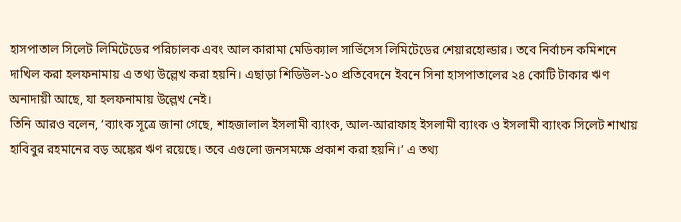হাসপাতাল সিলেট লিমিটেডের পরিচালক এবং আল কারামা মেডিক্যাল সার্ভিসেস লিমিটেডের শেয়ারহোল্ডার। তবে নির্বাচন কমিশনে দাখিল করা হলফনামায় এ তথ্য উল্লেখ করা হয়নি। এছাড়া শিডিউল-১০ প্রতিবেদনে ইবনে সিনা হাসপাতালের ২৪ কোটি টাকার ঋণ অনাদায়ী আছে, যা হলফনামায় উল্লেখ নেই।
তিনি আরও বলেন, ‘ব্যাংক সূত্রে জানা গেছে, শাহজালাল ইসলামী ব্যাংক, আল-আরাফাহ ইসলামী ব্যাংক ও ইসলামী ব্যাংক সিলেট শাখায় হাবিবুর রহমানের বড় অঙ্কের ঋণ রয়েছে। তবে এগুলো জনসমক্ষে প্রকাশ করা হয়নি।’ এ তথ্য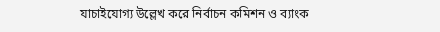যাচাইযোগ্য উল্লেখ করে নির্বাচন কমিশন ও ব্যাংক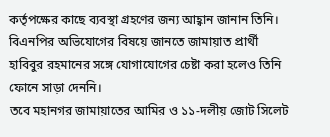কর্তৃপক্ষের কাছে ব্যবস্থা গ্রহণের জন্য আহ্বান জানান তিনি।
বিএনপির অভিযোগের বিষয়ে জানতে জামায়াত প্রার্থী হাবিবুর রহমানের সঙ্গে যোগাযোগের চেষ্টা করা হলেও তিনি ফোনে সাড়া দেননি।
তবে মহানগর জামায়াতের আমির ও ১১-দলীয় জোট সিলেট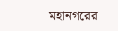মহানগরের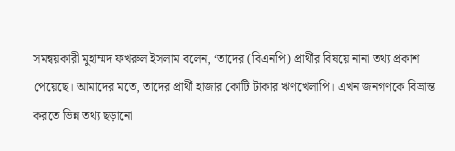সমন্বয়কারী মুহাম্মদ ফখরুল ইসলাম বলেন, ‘তাদের (বিএনপি) প্রার্থীর বিষয়ে নানা তথ্য প্রকাশ পেয়েছে। আমাদের মতে, তাদের প্রার্থী হাজার কোটি টাকার ঋণখেলাপি। এখন জনগণকে বিভ্রান্ত করতে ভিন্ন তথ্য ছড়ানো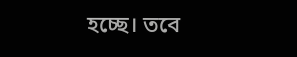হচ্ছে। তবে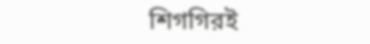শিগগিরই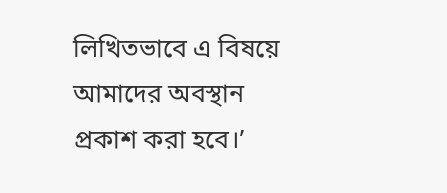লিখিতভাবে এ বিষয়ে আমাদের অবস্থান প্রকাশ করা হবে।’